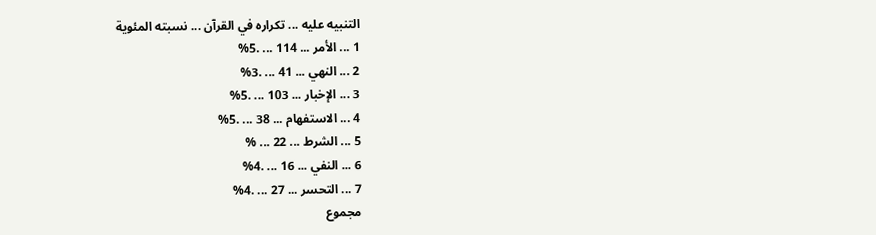التنبيه عليه ... تكراره في القرآن ... نسبته المئوية
1 ... الأمر ... 114 ... .5%
2 ... النهي ... 41 ... .3%
3 ... الإخبار ... 103 ... .5%
4 ... الاستفهام ... 38 ... .5%
5 ... الشرط ... 22 ... %
6 ... النفي ... 16 ... .4%
7 ... التحسر ... 27 ... .4%
مجموع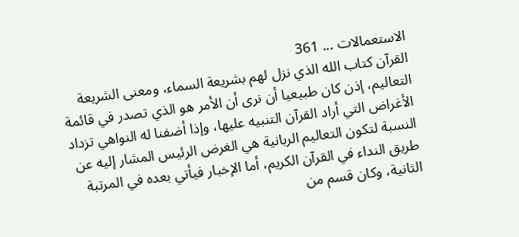الاستعمالات ... 361
القرآن كتاب الله الذي نزل لهم بشريعة السماء، ومعنى الشريعة التعاليم، إذن كان طبيعيا أن نرى أن الأمر هو الذي تصدر في قائمة الأغراض التي أراد القرآن التنبيه عليها، وإذا أضفنا له النواهي تزداد النسبة لتكون التعاليم الربانية هي الغرض الرئيس المشار إليه عن طريق النداء في القرآن الكريم، أما الإخبار فيأتي بعده في المرتبة الثانية، وكان قسم من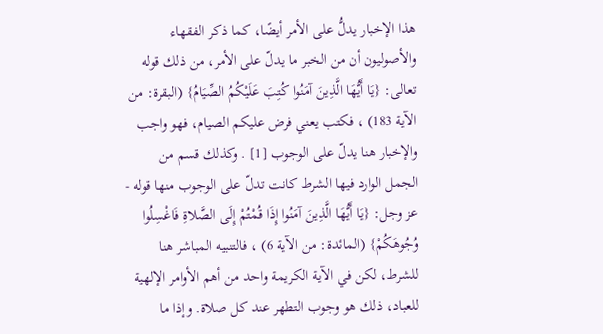هذا الإخبار يدلُّ على الأمر أيضًا، كما ذكر الفقهاء والأصوليون أن من الخبر ما يدلّ على الأمر، من ذلك قوله تعالى: {يَا أَيُّهَا الَّذِينَ آمَنُوا كُتِبَ عَلَيْكُمُ الصِّيَامُ} (البقرة: من الآية 183) ، فكتب يعني فرض عليكم الصيام، فهو واجب والإخبار هنا يدلّ على الوجوب [1] . وكذلك قسم من الجمل الوارد فيها الشرط كانت تدلّ على الوجوب منها قوله - عز وجل: {يَا أَيُّهَا الَّذِينَ آمَنُوا إِذَا قُمْتُمْ إِلَى الصَّلاةِ فَاغْسِلُوا وُجُوهَكُمْ} (المائدة: من الآية 6) ، فالتنبيه المباشر هنا للشرط، لكن في الآية الكريمة واحد من أهم الأوامر الإلهية للعباد، ذلك هو وجوب التطهر عند كل صلاة. وإذا ما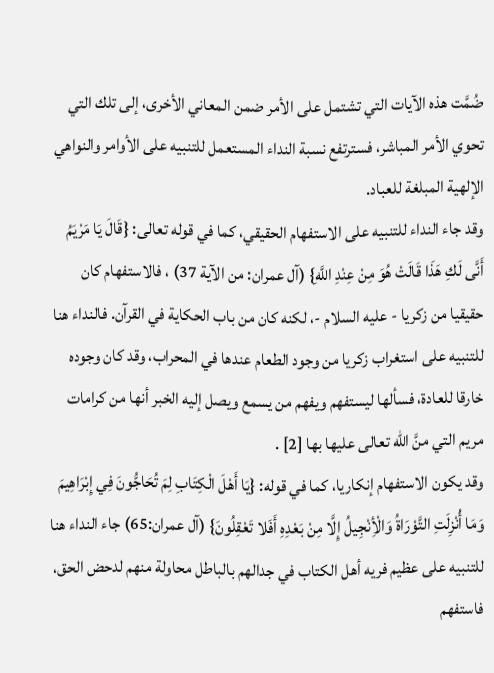ضُمَّت هذه الآيات التي تشتمل على الأمر ضمن المعاني الأخرى، إلى تلك التي تحوي الأمر المباشر، فسترتفع نسبة النداء المستعمل للتنبيه على الأوامر والنواهي الإلهية المبلغة للعباد.
وقد جاء النداء للتنبيه على الاستفهام الحقيقي، كما في قوله تعالى: {قَالَ يَا مَرْيَمُ أَنَّى لَكِ هَذَا قَالَتْ هُوَ مِنْ عِنْدِ اللَّهِ} (آل عمران: من الآية 37) ، فالاستفهام كان حقيقيا من زكريا - عليه السلام -، لكنه كان من باب الحكاية في القرآن. فالنداء هنا للتنبيه على استغراب زكريا من وجود الطعام عندها في المحراب، وقد كان وجوده خارقا للعادة، فسألها ليستفهم ويفهم من يسمع ويصل إليه الخبر أنها من كرامات مريم التي منَّ الله تعالى عليها بها [2] .
وقد يكون الاستفهام إنكاريا، كما في قوله: {يَا أَهْلَ الْكِتَابِ لِمَ تُحَاجُّونَ فِي إِبْرَاهِيمَ وَمَا أُنْزِلَتِ التَّوْرَاةُ وَالْأِنْجِيلُ إِلَّا مِنْ بَعْدِهِ أَفَلا تَعْقِلُونَ} (آل عمران:65) جاء النداء هنا للتنبيه على عظيم فريه أهل الكتاب في جدالهم بالباطل محاولة منهم لدحض الحق، فاستفهم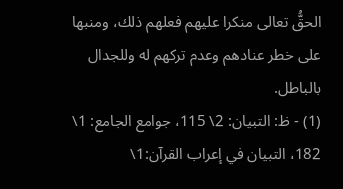الحقُّ تعالى منكرا عليهم فعلهم ذلك، ومنبها على خطر عنادهم وعدم تركهم له وللجدال بالباطل.
(1) - ظ: التبيان: 2\ 115، جوامع الجامع: 1\ 182، التبيان في إعراب القرآن:1\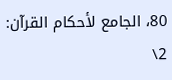80، الجامع لأحكام القرآن: 2\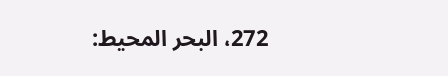272، البحر المحيط: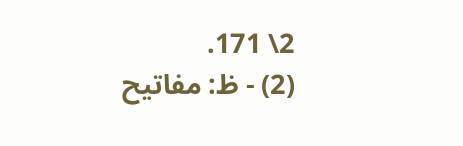2\ 171.
(2) - ظ: مفاتيح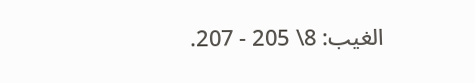الغيب: 8\ 205 - 207.